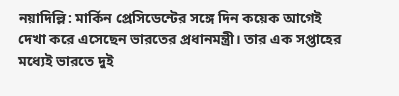নয়াদিল্লি: মার্কিন প্রেসিডেন্টের সঙ্গে দিন কয়েক আগেই দেখা করে এসেছেন ভারতের প্রধানমন্ত্রী। তার এক সপ্তাহের মধ্যেই ভারতে দুই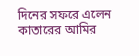দিনের সফরে এলেন কাতারের আমির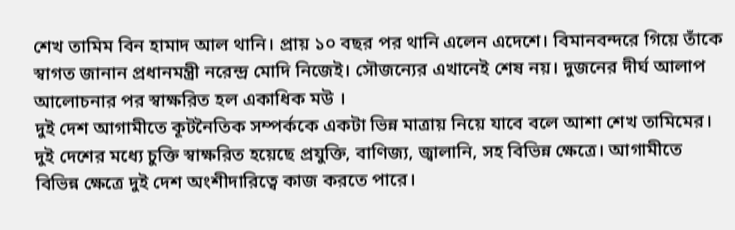শেখ তামিম বিন হামাদ আল থানি। প্রায় ১০ বছর পর থানি এলেন এদেশে। বিমানবন্দরে গিয়ে তাঁকে স্বাগত জানান প্রধানমন্ত্রী নরেন্দ্র মোদি নিজেই। সৌজন্যের এখানেই শেষ নয়। দুজনের দীর্ঘ আলাপ আলোচনার পর স্বাক্ষরিত হল একাধিক মউ ।
দুই দেশ আগামীতে কূটনৈতিক সম্পর্ককে একটা ভিন্ন মাত্রায় নিয়ে যাবে বলে আশা শেখ তামিমের। দুই দেশের মধ্যে চুক্তি স্বাক্ষরিত হয়েছে প্রযুক্তি, বাণিজ্য, জ্বালানি, সহ বিভিন্ন ক্ষেত্রে। আগামীতে বিভিন্ন ক্ষেত্রে দুই দেশ অংশীদারিত্বে কাজ করতে পারে।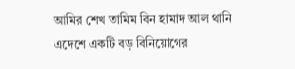আমির শেখ তামিম বিন হামাদ আল থানি এদেশে একটি বড় বিনিয়োগের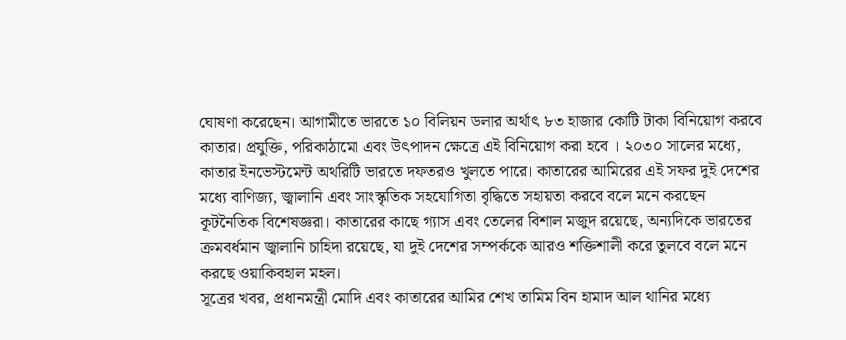ঘোষণা করেছেন। আগামীতে ভারতে ১০ বিলিয়ন ডলার অর্থাৎ ৮৩ হাজার কোটি টাকা বিনিয়োগ করবে কাতার। প্রযুক্তি, পরিকাঠামো এবং উৎপাদন ক্ষেত্রে এই বিনিয়োগ করা হবে । ২০৩০ সালের মধ্যে, কাতার ইনভেস্টমেন্ট অথরিটি ভারতে দফতরও খুলতে পারে। কাতারের আমিরের এই সফর দুই দেশের মধ্যে বাণিজ্য, জ্বালানি এবং সাংস্কৃতিক সহযোগিতা বৃদ্ধিতে সহায়তা করবে বলে মনে করছেন কূটনৈতিক বিশেষজ্ঞরা। কাতারের কাছে গ্যাস এবং তেলের বিশাল মজুদ রয়েছে, অন্যদিকে ভারতের ক্রমবর্ধমান জ্বালানি চাহিদা রয়েছে, যা দুই দেশের সম্পর্ককে আরও শক্তিশালী করে তুলবে বলে মনে করছে ওয়াকিবহাল মহল।
সূত্রের খবর, প্রধানমন্ত্রী মোদি এবং কাতারের আমির শেখ তামিম বিন হামাদ আল থানির মধ্যে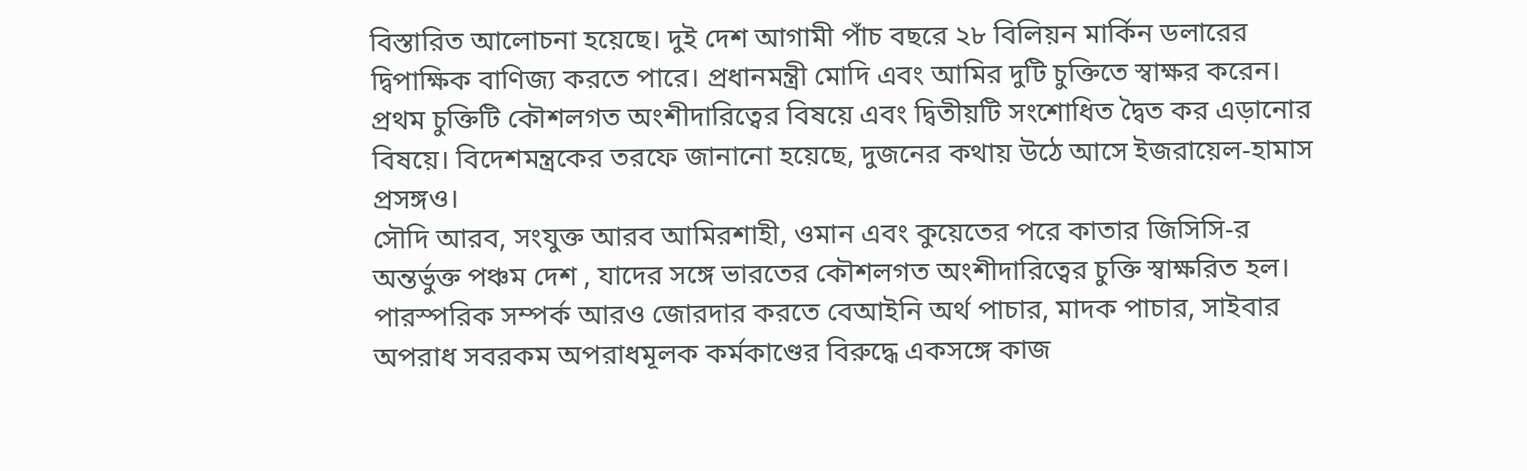বিস্তারিত আলোচনা হয়েছে। দুই দেশ আগামী পাঁচ বছরে ২৮ বিলিয়ন মার্কিন ডলারের দ্বিপাক্ষিক বাণিজ্য করতে পারে। প্রধানমন্ত্রী মোদি এবং আমির দুটি চুক্তিতে স্বাক্ষর করেন। প্রথম চুক্তিটি কৌশলগত অংশীদারিত্বের বিষয়ে এবং দ্বিতীয়টি সংশোধিত দ্বৈত কর এড়ানোর বিষয়ে। বিদেশমন্ত্রকের তরফে জানানো হয়েছে, দুজনের কথায় উঠে আসে ইজরায়েল-হামাস প্রসঙ্গও।
সৌদি আরব, সংযুক্ত আরব আমিরশাহী, ওমান এবং কুয়েতের পরে কাতার জিসিসি-র অন্তর্ভুক্ত পঞ্চম দেশ , যাদের সঙ্গে ভারতের কৌশলগত অংশীদারিত্বের চুক্তি স্বাক্ষরিত হল। পারস্পরিক সম্পর্ক আরও জোরদার করতে বেআইনি অর্থ পাচার, মাদক পাচার, সাইবার অপরাধ সবরকম অপরাধমূলক কর্মকাণ্ডের বিরুদ্ধে একসঙ্গে কাজ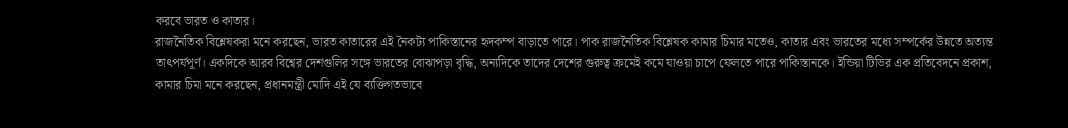করবে ভারত ও কাতার।
রাজনৈতিক বিশ্লেষকরা মনে করছেন, ভারত কাতারের এই নৈকট্য পাকিস্তানের হৃদকম্প বাড়াতে পারে। পাক রাজনৈতিক বিশ্লেষক কামার চিমার মতেও, কাতার এবং ভারতের মধ্যে সম্পর্কের উন্নতে অত্যন্ত তাৎপর্যপূর্ণ। একদিকে আরব বিশ্বের দেশগুলির সঙ্গে ভারতের বোঝাপড়া বৃদ্ধি, অন্যদিকে তাদের দেশের গুরুত্ব ক্রমেই কমে যাওয়া চাপে ফেলতে পারে পাকিস্তানকে। ইন্ডিয়া টিভির এক প্রতিবেদনে প্রকাশ, কামার চিমা মনে করছেন, প্রধানমন্ত্রী মোদি এই যে ব্যক্তিগতভাবে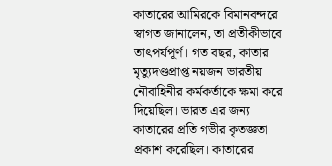কাতারের আমিরকে বিমানবন্দরে স্বাগত জানালেন, তা প্রতীকীভাবে তাৎপর্যপূর্ণ। গত বছর, কাতার মৃত্যুদণ্ডপ্রাপ্ত নয়জন ভারতীয় নৌবাহিনীর কর্মকর্তাকে ক্ষমা করে দিয়েছিল। ভারত এর জন্য কাতারের প্রতি গভীর কৃতজ্ঞতা প্রকাশ করেছিল। কাতারের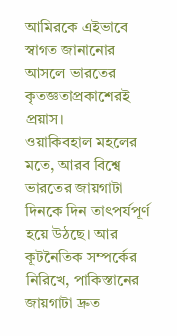আমিরকে এইভাবে স্বাগত জানানোর আসলে ভারতের কৃতজ্ঞতাপ্রকাশেরই প্রয়াস।
ওয়াকিবহাল মহলের মতে, আরব বিশ্বে ভারতের জায়গাটা দিনকে দিন তাৎপর্যপূর্ণ হয়ে উঠছে। আর কূটনৈতিক সম্পর্কের নিরিখে, পাকিস্তানের জায়গাটা দ্রুত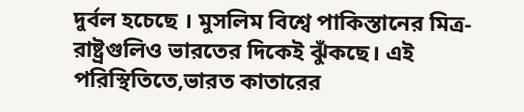দুর্বল হচেছে । মুসলিম বিশ্বে পাকিস্তানের মিত্র-রাষ্ট্রগুলিও ভারতের দিকেই ঝুঁকছে। এই পরিস্থিতিতে,ভারত কাতারের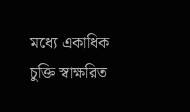মধ্যে একাধিক চুক্তি স্বাক্ষরিত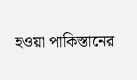হওয়া পাকিস্তানের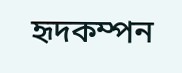হৃদকম্পন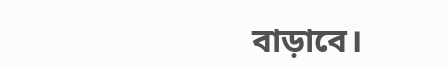বাড়াবে।